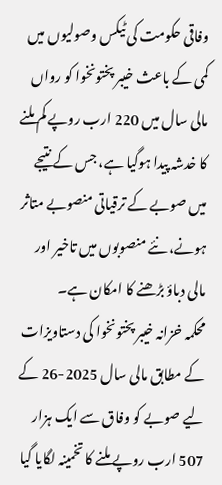وفاقی حکومت کی ٹیکس وصولیوں میں کمی کے باعث خیبر پختونخوا کو رواں مالی سال میں 220 ارب روپے کم ملنے کا خدشہ پیدا ہوگیا ہے، جس کے نتیجے میں صوبے کے ترقیاتی منصوبے متاثر ہونے، نئے منصوبوں میں تاخیر اور مالی دباؤ بڑھنے کا امکان ہے۔
محکمہ خزانہ خیبر پختونخوا کی دستاویزات کے مطابق مالی سال 2025-26 کے لیے صوبے کو وفاق سے ایک ہزار 507 ارب روپے ملنے کا تخمینہ لگایا گیا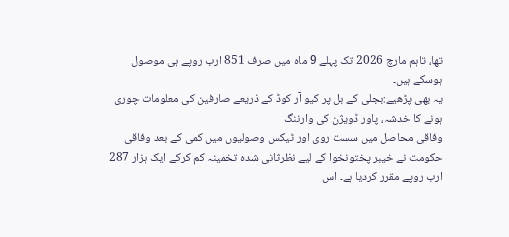تھا، تاہم مارچ 2026 تک پہلے 9 ماہ میں صرف 851 ارب روپے ہی موصول ہوسکے ہیں۔
یہ بھی پڑھیے:بجلی کے بل پر کیو آر کوڈ کے ذریعے صارفین کی معلومات چوری ہونے کا خدشہ، پاور ڈویژن کی وارننگ
وفاقی محاصل میں سست روی اور ٹیکس وصولیوں میں کمی کے بعد وفاقی حکومت نے خیبر پختونخوا کے لیے نظرثانی شدہ تخمینہ کم کرکے ایک ہزار 287 ارب روپے مقرر کردیا ہے۔ اس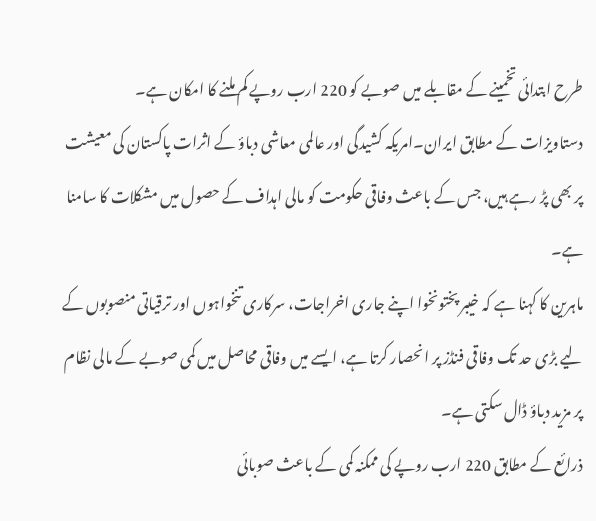طرح ابتدائی تخمینے کے مقابلے میں صوبے کو 220 ارب روپے کم ملنے کا امکان ہے۔
دستاویزات کے مطابق ایران۔امریکہ کشیدگی اور عالمی معاشی دباؤ کے اثرات پاکستان کی معیشت پر بھی پڑ رہے ہیں، جس کے باعث وفاقی حکومت کو مالی اہداف کے حصول میں مشکلات کا سامنا ہے۔
ماہرین کا کہنا ہے کہ خیبر پختونخوا اپنے جاری اخراجات، سرکاری تنخواہوں اور ترقیاتی منصوبوں کے لیے بڑی حد تک وفاقی فنڈز پر انحصار کرتا ہے، ایسے میں وفاقی محاصل میں کمی صوبے کے مالی نظام پر مزید دباؤ ڈال سکتی ہے۔
ذرائع کے مطابق 220 ارب روپے کی ممکنہ کمی کے باعث صوبائی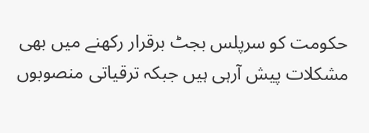حکومت کو سرپلس بجٹ برقرار رکھنے میں بھی مشکلات پیش آرہی ہیں جبکہ ترقیاتی منصوبوں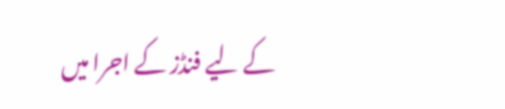کے لیے فنڈز کے اجرا میں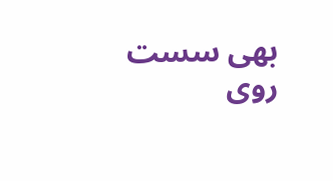بھی سست روی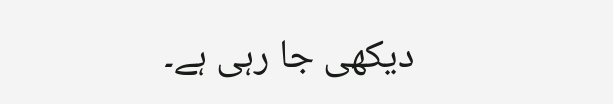دیکھی جا رہی ہے۔